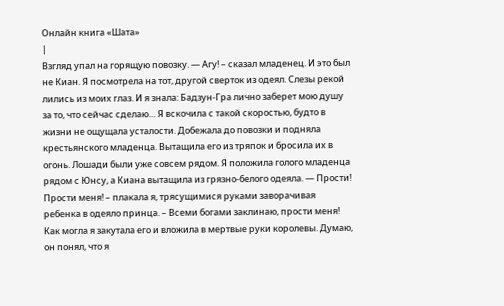Онлайн книга «Шата»
|
Взгляд упал на горящую повозку. — Агу! – сказал младенец. И это был не Киан. Я посмотрела на тот, другой сверток из одеял. Слезы рекой лились из моих глаз. И я знала: Бадзун-Гра лично заберет мою душу за то, что сейчас сделаю… Я вскочила с такой скоростью, будто в жизни не ощущала усталости. Добежала до повозки и подняла крестьянского младенца. Вытащила его из тряпок и бросила их в огонь. Лошади были уже совсем рядом. Я положила голого младенца рядом с Юнсу, а Киана вытащила из грязно-белого одеяла. — Прости! Прости меня! – плакала я, трясущимися руками заворачивая ребенка в одеяло принца. – Всеми богами заклинаю, прости меня! Как могла я закутала его и вложила в мертвые руки королевы. Думаю, он понял, что я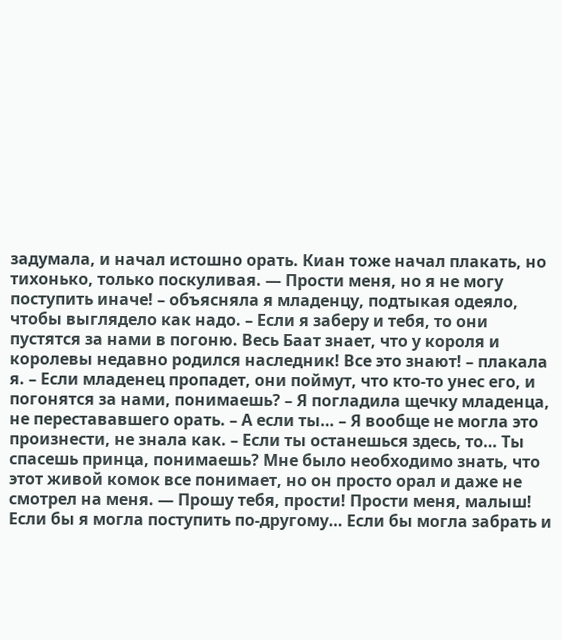задумала, и начал истошно орать. Киан тоже начал плакать, но тихонько, только поскуливая. — Прости меня, но я не могу поступить иначе! – объясняла я младенцу, подтыкая одеяло, чтобы выглядело как надо. – Если я заберу и тебя, то они пустятся за нами в погоню. Весь Баат знает, что у короля и королевы недавно родился наследник! Все это знают! – плакала я. – Если младенец пропадет, они поймут, что кто-то унес его, и погонятся за нами, понимаешь? – Я погладила щечку младенца, не перестававшего орать. – А если ты… – Я вообще не могла это произнести, не знала как. – Если ты останешься здесь, то… Ты спасешь принца, понимаешь? Мне было необходимо знать, что этот живой комок все понимает, но он просто орал и даже не смотрел на меня. — Прошу тебя, прости! Прости меня, малыш! Если бы я могла поступить по-другому… Если бы могла забрать и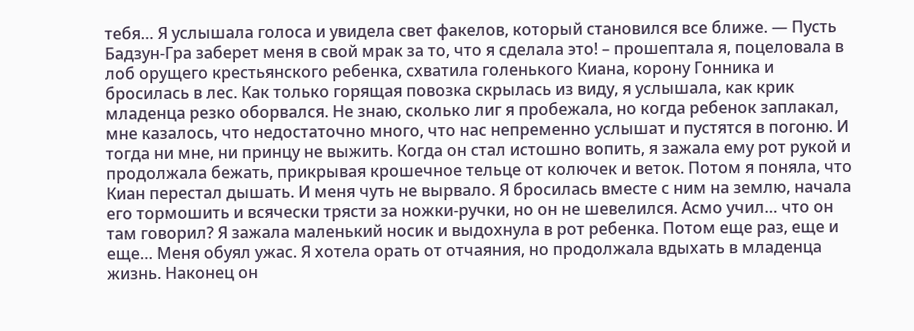тебя… Я услышала голоса и увидела свет факелов, который становился все ближе. — Пусть Бадзун-Гра заберет меня в свой мрак за то, что я сделала это! – прошептала я, поцеловала в лоб орущего крестьянского ребенка, схватила голенького Киана, корону Гонника и бросилась в лес. Как только горящая повозка скрылась из виду, я услышала, как крик младенца резко оборвался. Не знаю, сколько лиг я пробежала, но когда ребенок заплакал, мне казалось, что недостаточно много, что нас непременно услышат и пустятся в погоню. И тогда ни мне, ни принцу не выжить. Когда он стал истошно вопить, я зажала ему рот рукой и продолжала бежать, прикрывая крошечное тельце от колючек и веток. Потом я поняла, что Киан перестал дышать. И меня чуть не вырвало. Я бросилась вместе с ним на землю, начала его тормошить и всячески трясти за ножки-ручки, но он не шевелился. Асмо учил… что он там говорил? Я зажала маленький носик и выдохнула в рот ребенка. Потом еще раз, еще и еще… Меня обуял ужас. Я хотела орать от отчаяния, но продолжала вдыхать в младенца жизнь. Наконец он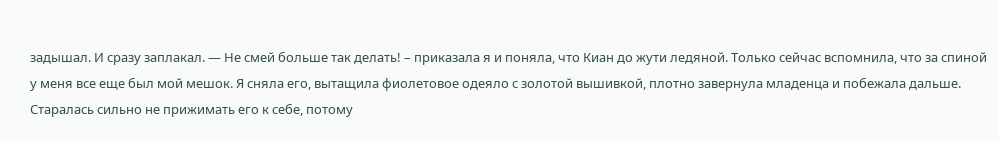задышал. И сразу заплакал. — Не смей больше так делать! – приказала я и поняла, что Киан до жути ледяной. Только сейчас вспомнила, что за спиной у меня все еще был мой мешок. Я сняла его, вытащила фиолетовое одеяло с золотой вышивкой, плотно завернула младенца и побежала дальше. Старалась сильно не прижимать его к себе, потому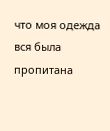что моя одежда вся была пропитана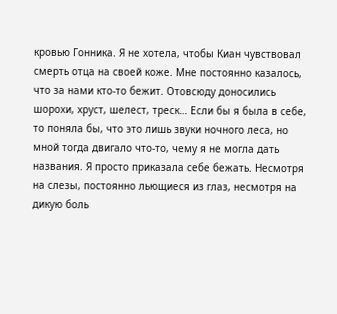кровью Гонника. Я не хотела, чтобы Киан чувствовал смерть отца на своей коже. Мне постоянно казалось, что за нами кто-то бежит. Отовсюду доносились шорохи, хруст, шелест, треск… Если бы я была в себе, то поняла бы, что это лишь звуки ночного леса, но мной тогда двигало что-то, чему я не могла дать названия. Я просто приказала себе бежать. Несмотря на слезы, постоянно льющиеся из глаз, несмотря на дикую боль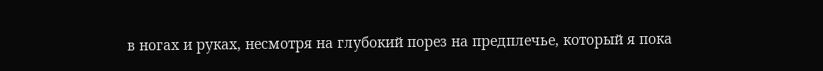в ногах и руках, несмотря на глубокий порез на предплечье, который я пока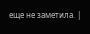еще не заметила. |